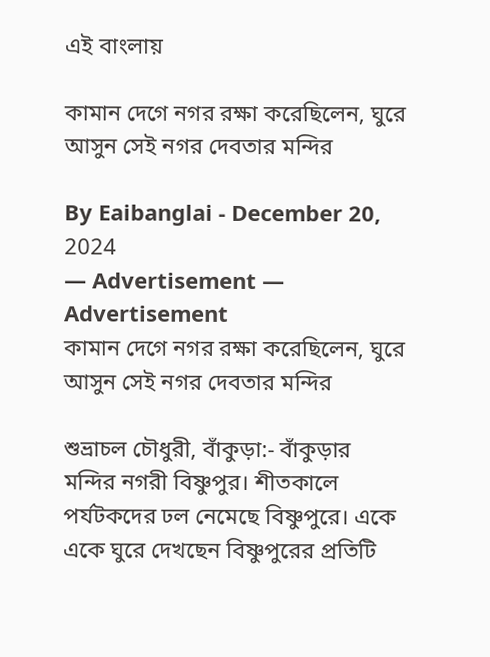এই বাংলায়

কামান দেগে নগর রক্ষা করেছিলেন, ঘুরে আসুন সেই নগর দেবতার মন্দির

By Eaibanglai - December 20, 2024
— Advertisement —
Advertisement
কামান দেগে নগর রক্ষা করেছিলেন, ঘুরে আসুন সেই নগর দেবতার মন্দির

শুভ্রাচল চৌধুরী, বাঁকুড়া:- বাঁকুড়ার মন্দির নগরী বিষ্ণুপুর। শীতকালে পর্যটকদের ঢল নেমেছে বিষ্ণুপুরে। একে একে ঘুরে দেখছেন বিষ্ণুপুরের প্রতিটি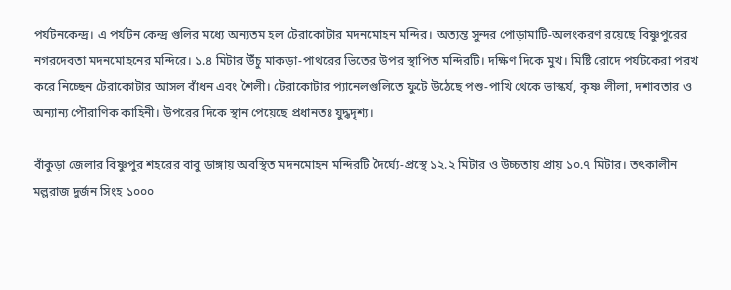পর্যটনকেন্দ্র। এ পর্যটন কেন্দ্র গুলির মধ্যে অন্যতম হল টেরাকোটার মদনমোহন মন্দির। অত্যন্ত সুন্দর পোড়ামাটি-অলংকরণ রয়েছে বিষ্ণুপুরের নগরদেবতা মদনমোহনের মন্দিরে। ১.৪ মিটার উঁচু মাকড়া-পাথরের ভিতের উপর স্থাপিত মন্দিরটি। দক্ষিণ দিকে মুখ। মিষ্টি রোদে পর্যটকেরা পরখ করে নিচ্ছেন টেরাকোটার আসল বাঁধন এবং শৈলী। টেরাকোটার প্যানেলগুলিতে ফুটে উঠেছে পশু-পাখি থেকে ভাস্কর্য, কৃষ্ণ লীলা, দশাবতার ও অন্যান্য পৌরাণিক কাহিনী। উপরের দিকে স্থান পেয়েছে প্রধানতঃ যুদ্ধদৃশ্য।

বাঁকুড়া জেলার বিষ্ণুপুর শহরের বাবু ডাঙ্গায় অবস্থিত মদনমোহন মন্দিরটি দৈর্ঘ্যে-প্রস্থে ১২.২ মিটার ও উচ্চতায় প্রায় ১০.৭ মিটার। তৎকালীন মল্লরাজ দুর্জন সিংহ ১০০০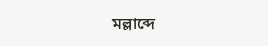মল্লাব্দে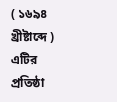( ১৬৯৪ খ্রীষ্টাব্দে ) এটির প্রতিষ্ঠা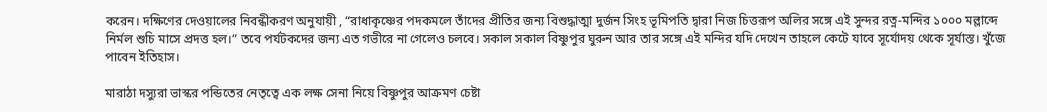করেন। দক্ষিণের দেওয়ালের নিবন্ধীকরণ অনুযায়ী , “রাধাকৃষ্ণের পদকমলে তাঁদের প্রীতির জন্য বিশুদ্ধাত্মা দুর্জন সিংহ ভূমিপতি দ্বারা নিজ চিত্তরূপ অলির সঙ্গে এই সুন্দর রত্ন-মন্দির ১০০০ মল্লাব্দে নির্মল শুচি মাসে প্রদত্ত হল।” তবে পর্যটকদের জন্য এত গভীরে না গেলেও চলবে। সকাল সকাল বিষ্ণুপুর ঘুরুন আর তার সঙ্গে এই মন্দির যদি দেখেন তাহলে কেটে যাবে সূর্যোদয় থেকে সূর্যাস্ত। খুঁজে পাবেন ইতিহাস।

মারাঠা দস্যুরা ভাস্কর পন্ডিতের নেতৃত্বে এক লক্ষ সেনা নিয়ে বিষ্ণুপুর আক্রমণ চেষ্টা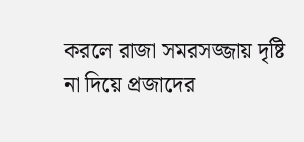করলে রাজা সমরসজ্জায় দৃষ্টি না দিয়ে প্রজাদের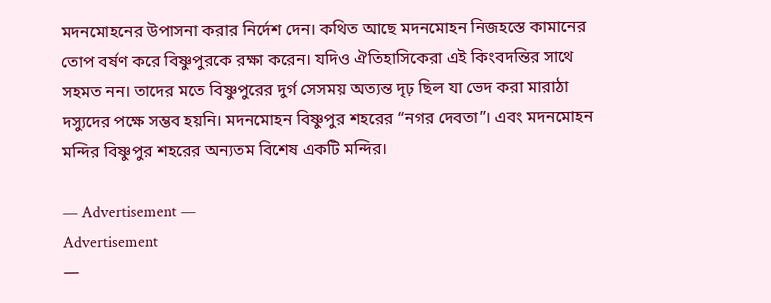মদনমোহনের উপাসনা করার নির্দেশ দেন। কথিত আছে মদনমোহন নিজহস্তে কামানের তোপ বর্ষণ করে বিষ্ণুপুরকে রক্ষা করেন। যদিও ঐতিহাসিকেরা এই কিংবদন্তির সাথে সহমত নন। তাদের মতে বিষ্ণুপুরের দুর্গ সেসময় অত্যন্ত দৃঢ় ছিল যা ভেদ করা মারাঠা দস্যুদের পক্ষে সম্ভব হয়নি। মদনমোহন বিষ্ণুপুর শহরের “নগর দেবতা”। এবং মদনমোহন মন্দির বিষ্ণুপুর শহরের অন্যতম বিশেষ একটি মন্দির।

— Advertisement —
Advertisement
—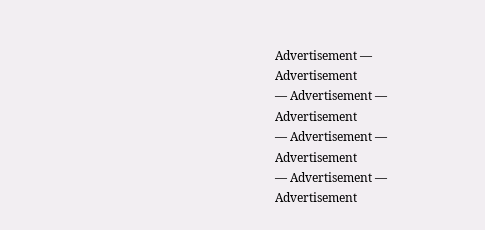Advertisement —
Advertisement
— Advertisement —
Advertisement
— Advertisement —
Advertisement
— Advertisement —
Advertisement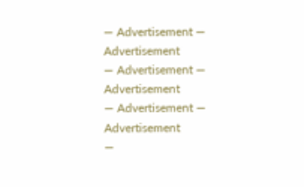— Advertisement —
Advertisement
— Advertisement —
Advertisement
— Advertisement —
Advertisement
—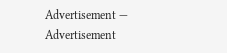Advertisement —
Advertisement